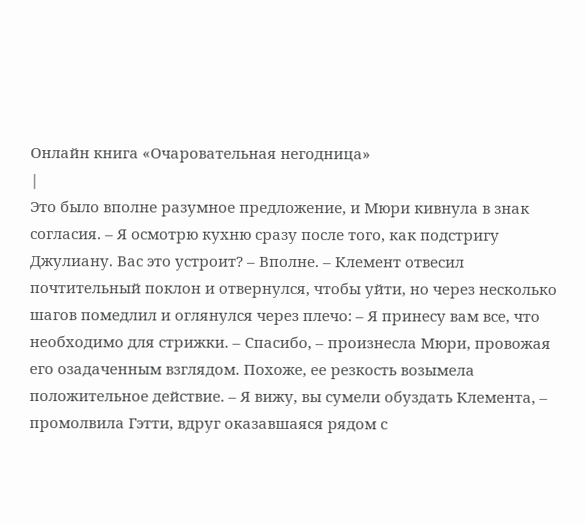Онлайн книга «Очаровательная негодница»
|
Это было вполне разумное предложение, и Мюри кивнула в знак согласия. – Я осмотрю кухню сразу после того, как подстригу Джулиану. Вас это устроит? – Вполне. – Клемент отвесил почтительный поклон и отвернулся, чтобы уйти, но через несколько шагов помедлил и оглянулся через плечо: – Я принесу вам все, что необходимо для стрижки. – Спасибо, – произнесла Мюри, провожая его озадаченным взглядом. Похоже, ее резкость возымела положительное действие. – Я вижу, вы сумели обуздать Клемента, – промолвила Гэтти, вдруг оказавшаяся рядом с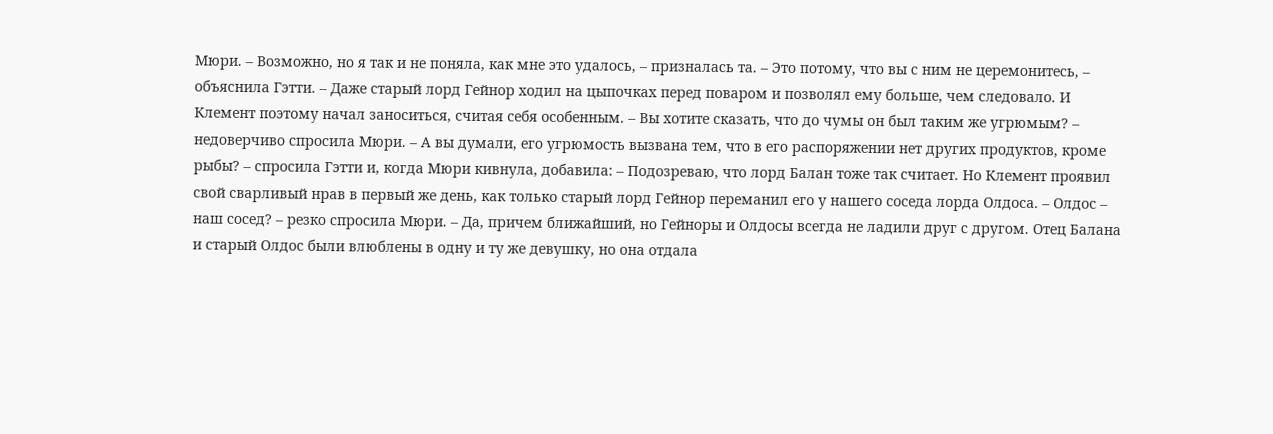Мюри. – Возможно, но я так и не поняла, как мне это удалось, – призналась та. – Это потому, что вы с ним не церемонитесь, – объяснила Гэтти. – Даже старый лорд Гейнор ходил на цыпочках перед поваром и позволял ему больше, чем следовало. И Клемент поэтому начал заноситься, считая себя особенным. – Вы хотите сказать, что до чумы он был таким же угрюмым? – недоверчиво спросила Мюри. – А вы думали, его угрюмость вызвана тем, что в его распоряжении нет других продуктов, кроме рыбы? – спросила Гэтти и, когда Мюри кивнула, добавила: – Подозреваю, что лорд Балан тоже так считает. Но Клемент проявил свой сварливый нрав в первый же день, как только старый лорд Гейнор переманил его у нашего соседа лорда Олдоса. – Олдос – наш сосед? – резко спросила Мюри. – Да, причем ближайший, но Гейноры и Олдосы всегда не ладили друг с другом. Отец Балана и старый Олдос были влюблены в одну и ту же девушку, но она отдала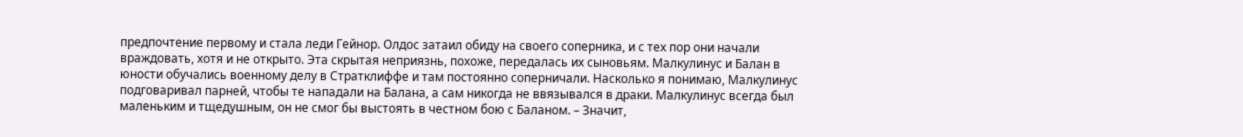предпочтение первому и стала леди Гейнор. Олдос затаил обиду на своего соперника, и с тех пор они начали враждовать, хотя и не открыто. Эта скрытая неприязнь, похоже, передалась их сыновьям. Малкулинус и Балан в юности обучались военному делу в Стратклиффе и там постоянно соперничали. Насколько я понимаю, Малкулинус подговаривал парней, чтобы те нападали на Балана, а сам никогда не ввязывался в драки. Малкулинус всегда был маленьким и тщедушным, он не смог бы выстоять в честном бою с Баланом. – Значит,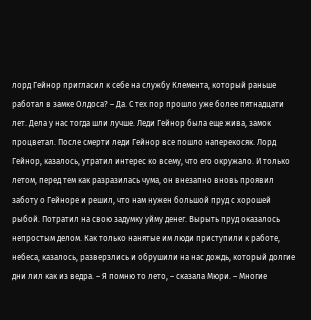лорд Гейнор пригласил к себе на службу Клемента, который раньше работал в замке Олдоса? – Да. С тех пор прошло уже более пятнадцати лет. Дела у нас тогда шли лучше. Леди Гейнор была еще жива, замок процветал. После смерти леди Гейнор все пошло наперекосяк. Лорд Гейнор, казалось, утратил интерес ко всему, что его окружало. И только летом, перед тем как разразилась чума, он внезапно вновь проявил заботу о Гейноре и решил, что нам нужен большой пруд с хорошей рыбой. Потратил на свою задумку уйму денег. Вырыть пруд оказалось непростым делом. Как только нанятые им люди приступили к работе, небеса, казалось, разверзлись и обрушили на нас дождь, который долгие дни лил как из ведра. – Я помню то лето, – сказала Мюри. – Многие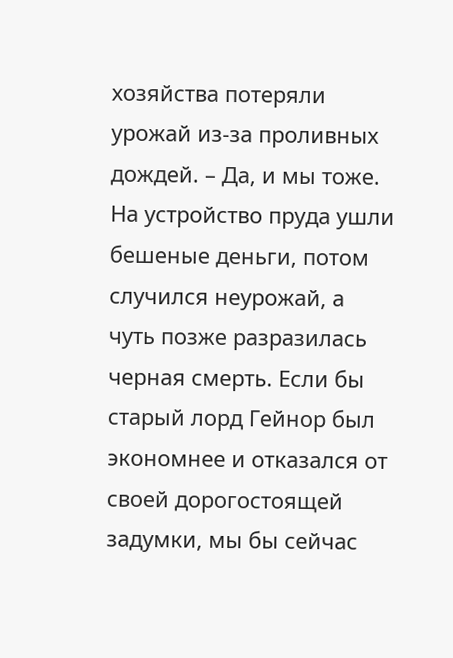хозяйства потеряли урожай из-за проливных дождей. – Да, и мы тоже. На устройство пруда ушли бешеные деньги, потом случился неурожай, а чуть позже разразилась черная смерть. Если бы старый лорд Гейнор был экономнее и отказался от своей дорогостоящей задумки, мы бы сейчас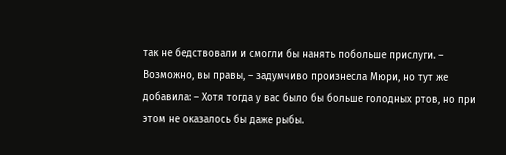так не бедствовали и смогли бы нанять побольше прислуги. – Возможно, вы правы, – задумчиво произнесла Мюри, но тут же добавила: – Хотя тогда у вас было бы больше голодных ртов, но при этом не оказалось бы даже рыбы.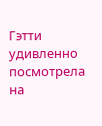Гэтти удивленно посмотрела на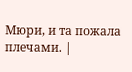Мюри, и та пожала плечами. |